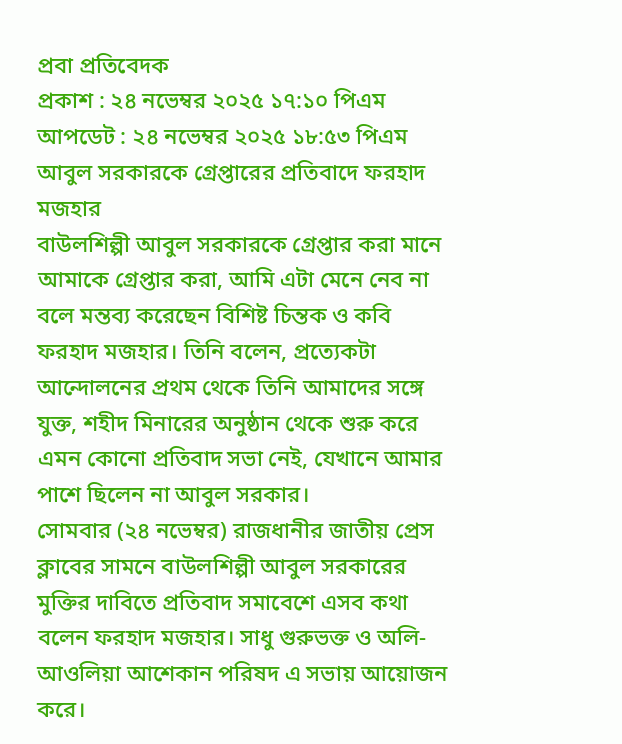প্রবা প্রতিবেদক
প্রকাশ : ২৪ নভেম্বর ২০২৫ ১৭:১০ পিএম
আপডেট : ২৪ নভেম্বর ২০২৫ ১৮:৫৩ পিএম
আবুল সরকারকে গ্রেপ্তারের প্রতিবাদে ফরহাদ মজহার
বাউলশিল্পী আবুল সরকারকে গ্রেপ্তার করা মানে আমাকে গ্রেপ্তার করা, আমি এটা মেনে নেব না বলে মন্তব্য করেছেন বিশিষ্ট চিন্তক ও কবি ফরহাদ মজহার। তিনি বলেন, প্রত্যেকটা আন্দোলনের প্রথম থেকে তিনি আমাদের সঙ্গে যুক্ত, শহীদ মিনারের অনুষ্ঠান থেকে শুরু করে এমন কোনো প্রতিবাদ সভা নেই, যেখানে আমার পাশে ছিলেন না আবুল সরকার।
সোমবার (২৪ নভেম্বর) রাজধানীর জাতীয় প্রেস ক্লাবের সামনে বাউলশিল্পী আবুল সরকারের মুক্তির দাবিতে প্রতিবাদ সমাবেশে এসব কথা বলেন ফরহাদ মজহার। সাধু গুরুভক্ত ও অলি-আওলিয়া আশেকান পরিষদ এ সভায় আয়োজন করে।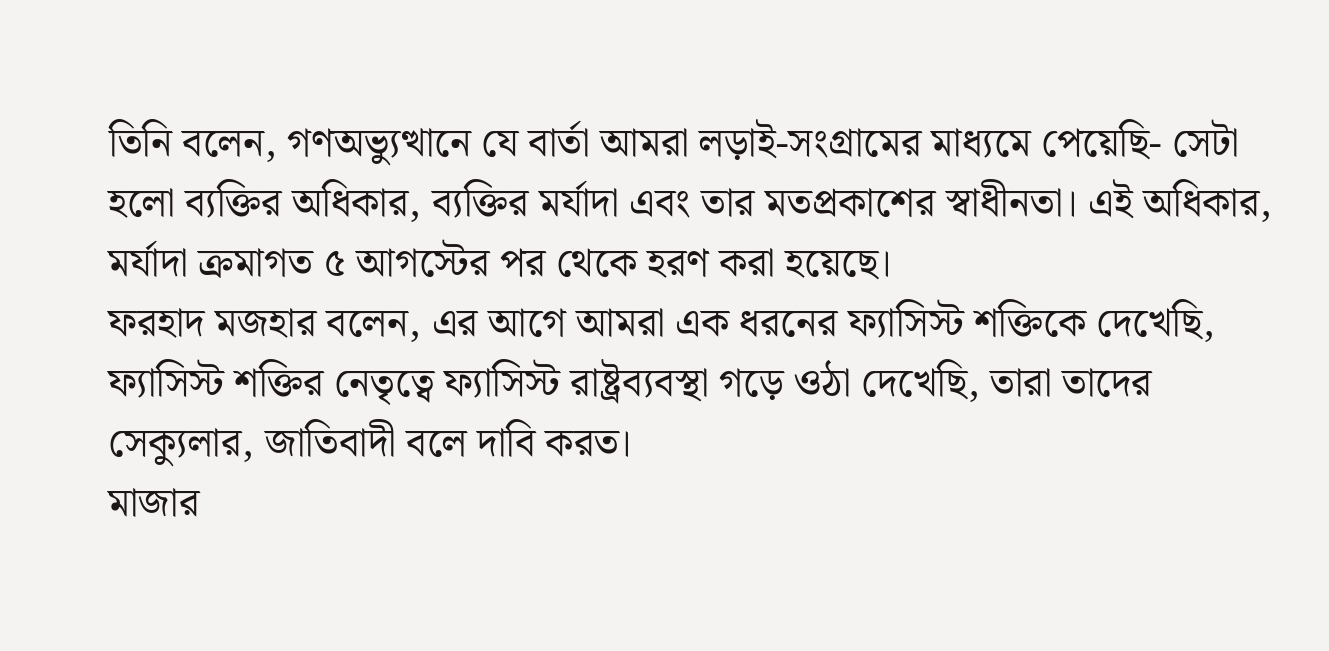তিনি বলেন, গণঅভ্যুত্থানে যে বার্তা আমরা লড়াই-সংগ্রামের মাধ্যমে পেয়েছি- সেটা হলো ব্যক্তির অধিকার, ব্যক্তির মর্যাদা এবং তার মতপ্রকাশের স্বাধীনতা। এই অধিকার, মর্যাদা ক্রমাগত ৫ আগস্টের পর থেকে হরণ করা হয়েছে।
ফরহাদ মজহার বলেন, এর আগে আমরা এক ধরনের ফ্যাসিস্ট শক্তিকে দেখেছি, ফ্যাসিস্ট শক্তির নেতৃত্বে ফ্যাসিস্ট রাষ্ট্রব্যবস্থা গড়ে ওঠা দেখেছি, তারা তাদের সেক্যুলার, জাতিবাদী বলে দাবি করত।
মাজার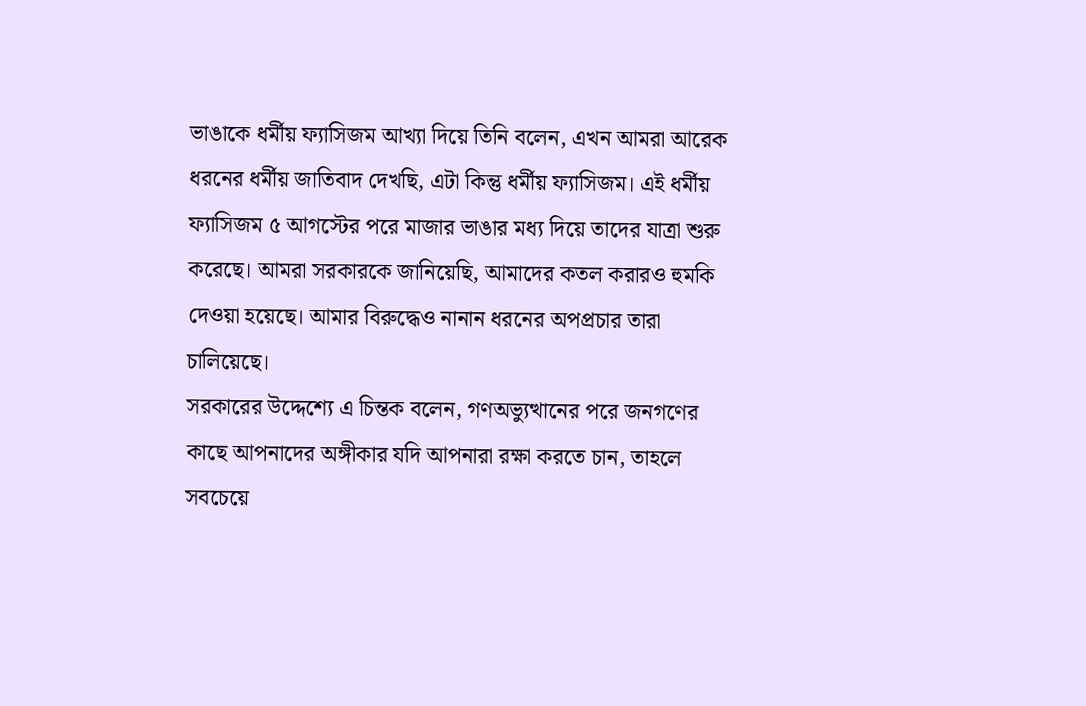ভাঙাকে ধর্মীয় ফ্যাসিজম আখ্যা দিয়ে তিনি বলেন, এখন আমরা আরেক ধরনের ধর্মীয় জাতিবাদ দেখছি, এটা কিন্তু ধর্মীয় ফ্যাসিজম। এই ধর্মীয় ফ্যাসিজম ৫ আগস্টের পরে মাজার ভাঙার মধ্য দিয়ে তাদের যাত্রা শুরু করেছে। আমরা সরকারকে জানিয়েছি, আমাদের কতল করারও হুমকি দেওয়া হয়েছে। আমার বিরুদ্ধেও নানান ধরনের অপপ্রচার তারা চালিয়েছে।
সরকারের উদ্দেশ্যে এ চিন্তক বলেন, গণঅভ্যুত্থানের পরে জনগণের কাছে আপনাদের অঙ্গীকার যদি আপনারা রক্ষা করতে চান, তাহলে সবচেয়ে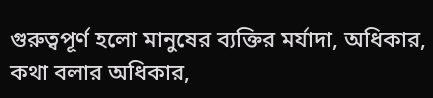গুরুত্বপূর্ণ হলো মানুষের ব্যক্তির মর্যাদা, অধিকার, কথা বলার অধিকার,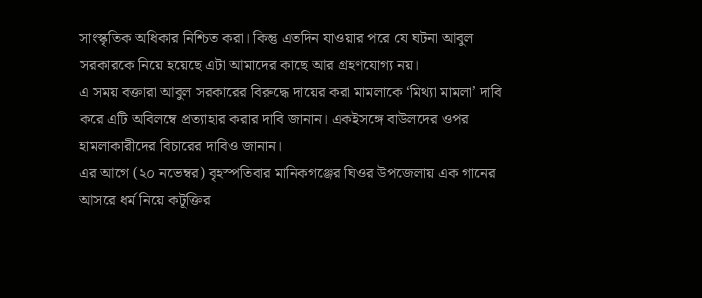সাংস্কৃতিক অধিকার নিশ্চিত করা। কিন্তু এতদিন যাওয়ার পরে যে ঘটনা আবুল সরকারকে নিয়ে হয়েছে এটা আমাদের কাছে আর গ্রহণযোগ্য নয়।
এ সময় বক্তারা আবুল সরকারের বিরুদ্ধে দায়ের করা মামলাকে ‘মিথ্যা মামলা’ দাবি করে এটি অবিলম্বে প্রত্যাহার করার দাবি জানান। একইসঙ্গে বাউলদের ওপর হামলাকারীদের বিচারের দাবিও জানান।
এর আগে (২০ নভেম্বর) বৃহস্পতিবার মানিকগঞ্জের ঘিওর উপজেলায় এক গানের আসরে ধর্ম নিয়ে কটূক্তির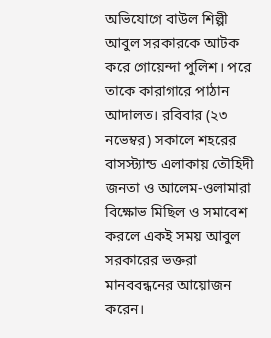অভিযোগে বাউল শিল্পী আবুল সরকারকে আটক করে গোয়েন্দা পুলিশ। পরে তাকে কারাগারে পাঠান আদালত। রবিবার (২৩ নভেম্বর) সকালে শহরের বাসস্ট্যান্ড এলাকায় তৌহিদী জনতা ও আলেম-ওলামারা বিক্ষোভ মিছিল ও সমাবেশ করলে একই সময় আবুল সরকারের ভক্তরা মানববন্ধনের আয়োজন করেন।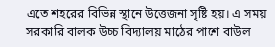এতে শহরের বিভিন্ন স্থানে উত্তেজনা সৃষ্টি হয়। এ সময় সরকারি বালক উচ্চ বিদ্যালয় মাঠের পাশে বাউল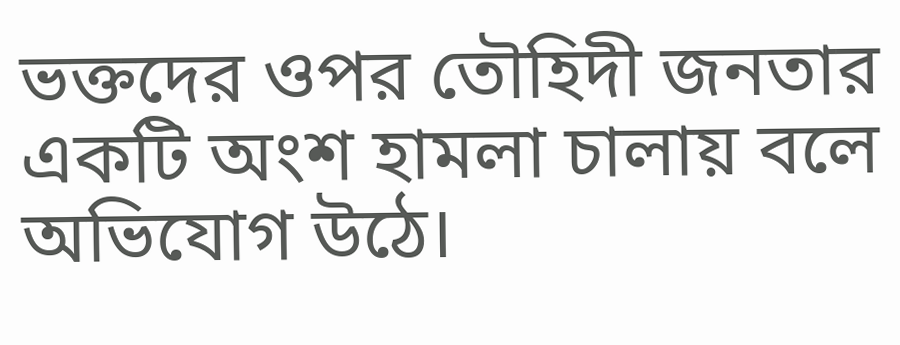ভক্তদের ওপর তৌহিদী জনতার একটি অংশ হামলা চালায় বলে অভিযোগ উঠে।